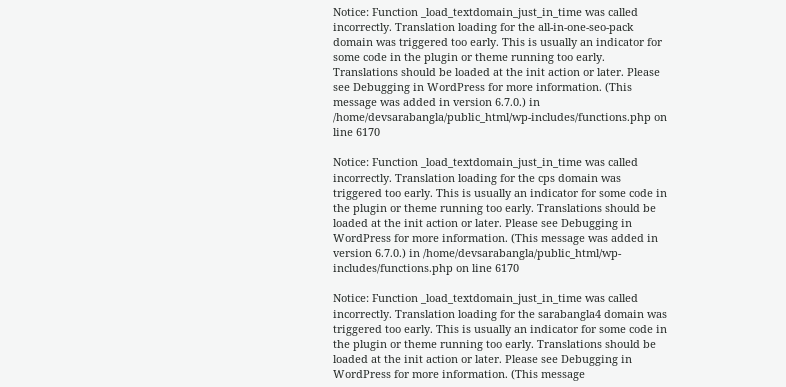Notice: Function _load_textdomain_just_in_time was called incorrectly. Translation loading for the all-in-one-seo-pack domain was triggered too early. This is usually an indicator for some code in the plugin or theme running too early. Translations should be loaded at the init action or later. Please see Debugging in WordPress for more information. (This message was added in version 6.7.0.) in /home/devsarabangla/public_html/wp-includes/functions.php on line 6170

Notice: Function _load_textdomain_just_in_time was called incorrectly. Translation loading for the cps domain was triggered too early. This is usually an indicator for some code in the plugin or theme running too early. Translations should be loaded at the init action or later. Please see Debugging in WordPress for more information. (This message was added in version 6.7.0.) in /home/devsarabangla/public_html/wp-includes/functions.php on line 6170

Notice: Function _load_textdomain_just_in_time was called incorrectly. Translation loading for the sarabangla4 domain was triggered too early. This is usually an indicator for some code in the plugin or theme running too early. Translations should be loaded at the init action or later. Please see Debugging in WordPress for more information. (This message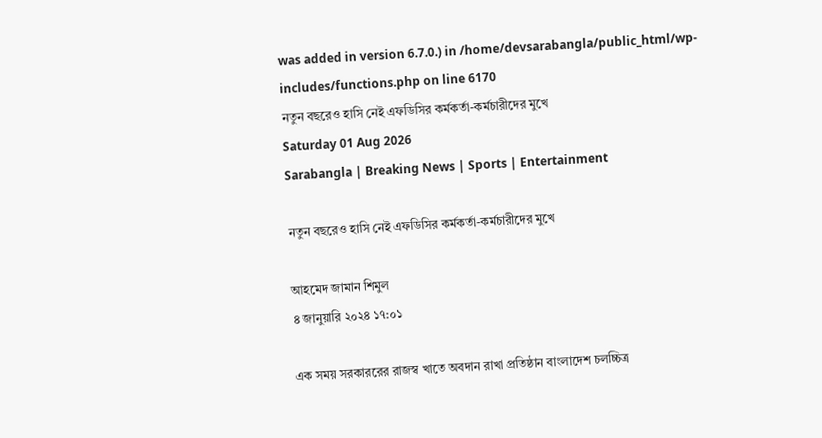was added in version 6.7.0.) in /home/devsarabangla/public_html/wp-includes/functions.php on line 6170
নতুন বছরেও হাসি নেই এফডিসির কর্মকর্তা-কর্মচারীদের মুখে
Saturday 01 Aug 2026
Sarabangla | Breaking News | Sports | Entertainment

নতুন বছরেও হাসি নেই এফডিসির কর্মকর্তা-কর্মচারীদের মুখে

আহমেদ জামান শিমুল
৪ জানুয়ারি ২০২৪ ১৭:০১

এক সময় সরকাররের রাজস্ব খাতে অবদান রাখা প্রতিষ্ঠান বাংলাদেশ চলচ্চিত্র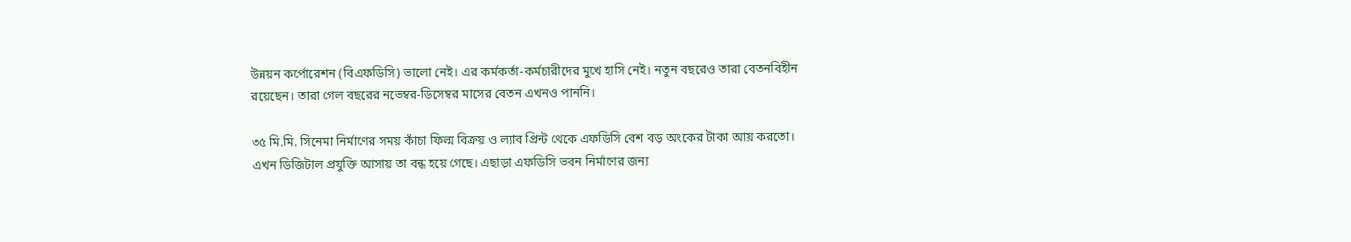উন্নয়ন কর্পোরেশন (বিএফডিসি) ভালো নেই। এর কর্মকর্তা-কর্মচারীদের মুখে হাসি নেই। নতুন বছরেও তারা বেতনবিহীন রয়েছেন। তারা গেল বছরের নভেম্বর-ডিসেম্বর মাসের বেতন এখনও পাননি।

৩৫ মি.মি. সিনেমা নির্মাণের সময় কাঁচা ফিল্ম বিক্রয় ও ল্যাব প্রিন্ট থেকে এফডিসি বেশ বড় অংকের টাকা আয় করতো। এখন ডিজিটাল প্রযুক্তি আসায় তা বন্ধ হয়ে গেছে। এছাড়া এফডিসি ভবন নির্মাণের জন্য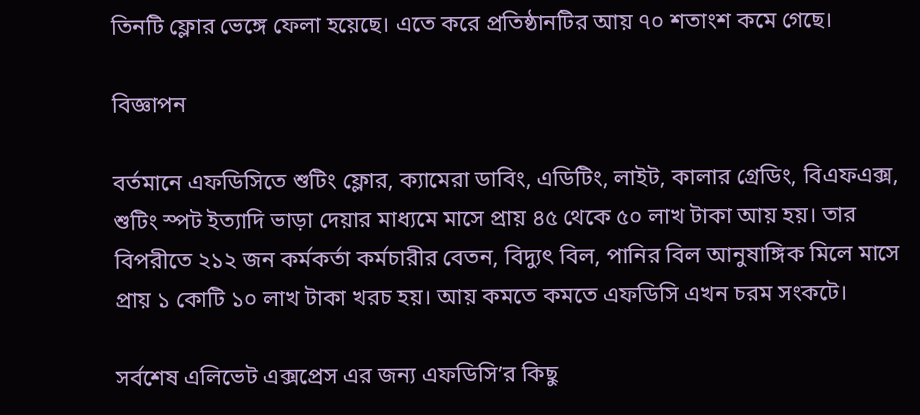তিনটি ফ্লোর ভেঙ্গে ফেলা হয়েছে। এতে করে প্রতিষ্ঠানটির আয় ৭০ শতাংশ কমে গেছে।

বিজ্ঞাপন

বর্তমানে এফডিসিতে শুটিং ফ্লোর, ক্যামেরা ডাবিং, এডিটিং, লাইট, কালার গ্রেডিং, বিএফএক্স, শুটিং স্পট ইত্যাদি ভাড়া দেয়ার মাধ্যমে মাসে প্রায় ৪৫ থেকে ৫০ লাখ টাকা আয় হয়। তার বিপরীতে ২১২ জন কর্মকর্তা কর্মচারীর বেতন, বিদ্যুৎ বিল, পানির বিল আনুষাঙ্গিক মিলে মাসে প্রায় ১ কোটি ১০ লাখ টাকা খরচ হয়। আয় কমতে কমতে এফডিসি এখন চরম সংকটে।

সর্বশেষ এলিভেট এক্সপ্রেস এর জন্য এফডিসি’র কিছু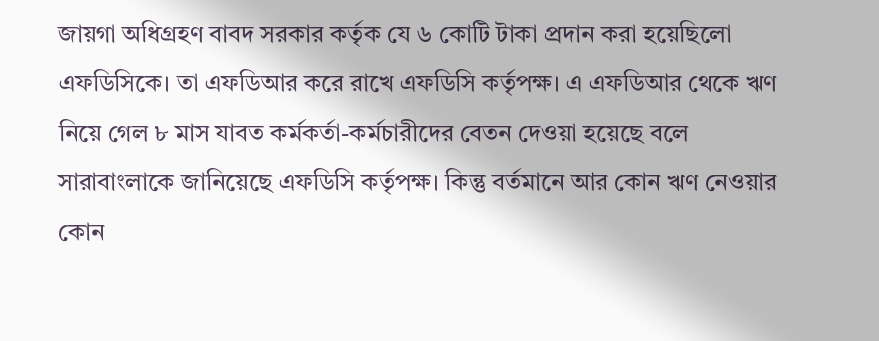জায়গা অধিগ্রহণ বাবদ সরকার কর্তৃক যে ৬ কোটি টাকা প্রদান করা হয়েছিলো এফডিসিকে। তা এফডিআর করে রাখে এফডিসি কর্তৃপক্ষ। এ এফডিআর থেকে ঋণ নিয়ে গেল ৮ মাস যাবত কর্মকর্তা-কর্মচারীদের বেতন দেওয়া হয়েছে বলে সারাবাংলাকে জানিয়েছে এফডিসি কর্তৃপক্ষ। কিন্তু বর্তমানে আর কোন ঋণ নেওয়ার কোন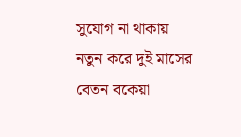সুযোগ না থাকায় নতুন করে দুই মাসের বেতন বকেয়া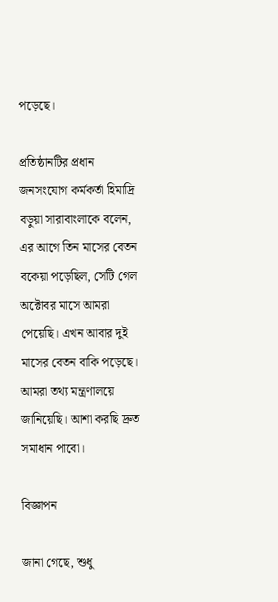পড়েছে।

প্রতিষ্ঠানটির প্রধান জনসংযোগ কর্মকর্তা হিমাদ্রি বড়ুয়া সারাবাংলাকে বলেন, এর আগে তিন মাসের বেতন বকেয়া পড়েছিল, সেটি গেল অক্টোবর মাসে আমরা পেয়েছি। এখন আবার দুই মাসের বেতন বাকি পড়েছে। আমরা তথ্য মন্ত্রণালয়ে জানিয়েছি। আশা করছি দ্রুত সমাধান পাবো।

বিজ্ঞাপন

জানা গেছে, শুধু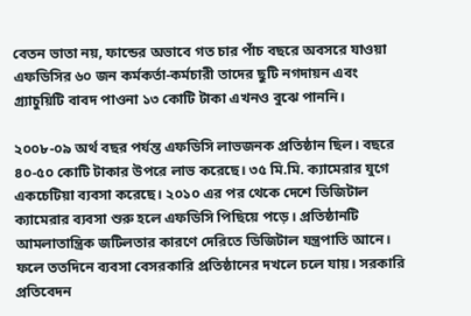বেতন ভাতা নয়, ফান্ডের অভাবে গত চার পাঁচ বছরে অবসরে যাওয়া এফডিসির ৬০ জন কর্মকর্তা-কর্মচারী তাদের ছুটি নগদায়ন এবং গ্র্যাচুয়িটি বাবদ পাওনা ১৩ কোটি টাকা এখনও বুঝে পাননি।

২০০৮-০৯ অর্থ বছর পর্যন্ত এফডিসি লাভজনক প্রতিষ্ঠান ছিল। বছরে ৪০-৫০ কোটি টাকার উপরে লাভ করেছে। ৩৫ মি.মি. ক্যামেরার যুগে একচেটিয়া ব্যবসা করেছে। ২০১০ এর পর থেকে দেশে ডিজিটাল ক্যামেরার ব্যবসা শুরু হলে এফডিসি পিছিয়ে পড়ে। প্রতিষ্ঠানটি আমলাতান্ত্রিক জটিলতার কারণে দেরিতে ডিজিটাল যন্ত্রপাতি আনে। ফলে ততদিনে ব্যবসা বেসরকারি প্রতিষ্ঠানের দখলে চলে যায়। সরকারি প্রতিবেদন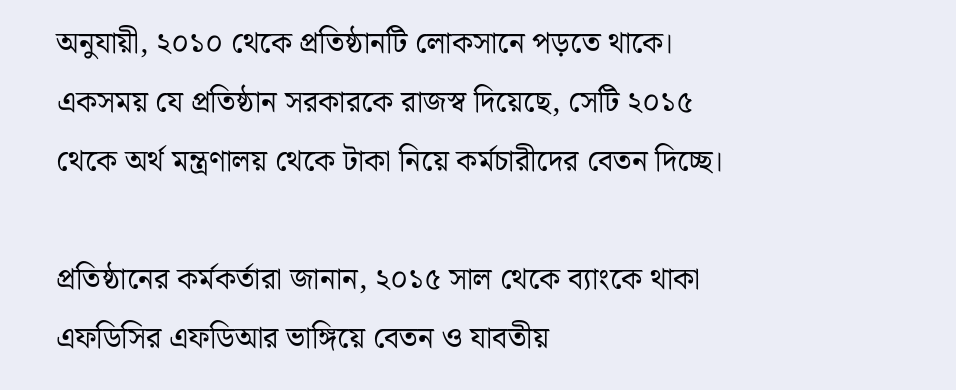অনুযায়ী, ২০১০ থেকে প্রতিষ্ঠানটি লোকসানে পড়তে থাকে। একসময় যে প্রতিষ্ঠান সরকারকে রাজস্ব দিয়েছে, সেটি ২০১৫ থেকে অর্থ মন্ত্রণালয় থেকে টাকা নিয়ে কর্মচারীদের বেতন দিচ্ছে।

প্রতিষ্ঠানের কর্মকর্তারা জানান, ২০১৫ সাল থেকে ব্যাংকে থাকা এফডিসির এফডিআর ভাঙ্গিয়ে বেতন ও যাবতীয়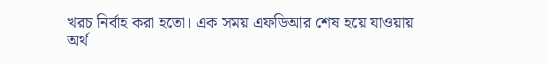খরচ নির্বাহ করা হতো। এক সময় এফডিআর শেষ হয়ে যাওয়ায় অর্থ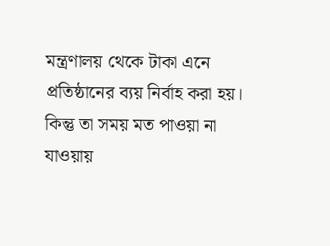মন্ত্রণালয় থেকে টাকা এনে প্রতিষ্ঠানের ব্যয় নির্বাহ করা হয়। কিন্তু তা সময় মত পাওয়া না যাওয়ায়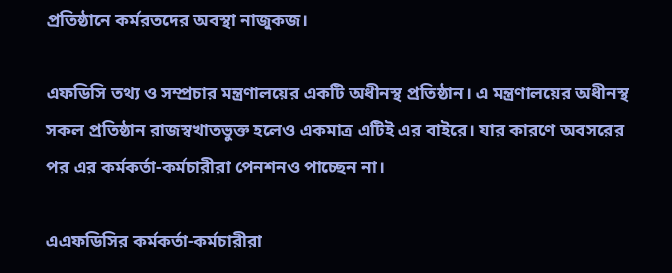প্রতিষ্ঠানে কর্মরতদের অবস্থা নাজুকজ।

এফডিসি তথ্য ও সম্প্রচার মন্ত্রণালয়ের একটি অধীনস্থ প্রতিষ্ঠান। এ মন্ত্রণালয়ের অধীনস্থ সকল প্রতিষ্ঠান রাজস্বখাতভুক্ত হলেও একমাত্র এটিই এর বাইরে। যার কারণে অবসরের পর এর কর্মকর্তা-কর্মচারীরা পেনশনও পাচ্ছেন না।

এএফডিসির কর্মকর্তা-কর্মচারীরা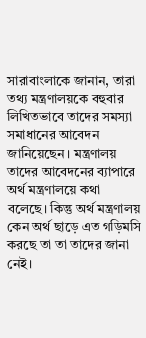সারাবাংলাকে জানান, তারা তথ্য মন্ত্রণালয়কে বহুবার লিখিতভাবে তাদের সমস্যা সমাধানের আবেদন জানিয়েছেন। মন্ত্রণালয় তাদের আবেদনের ব্যাপারে অর্থ মন্ত্রণালয়ে কথা বলেছে। কিন্তু অর্থ মন্ত্রণালয় কেন অর্থ ছাড়ে এত গড়িমসি করছে তা তা তাদের জানা নেই।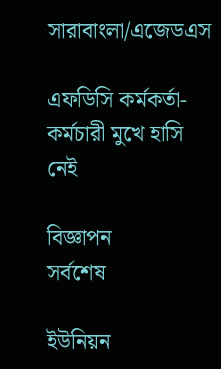সারাবাংলা/এজেডএস

এফডিসি কর্মকর্তা-কর্মচারী মুখে হাসি নেই

বিজ্ঞাপন
সর্বশেষ

ইউনিয়ন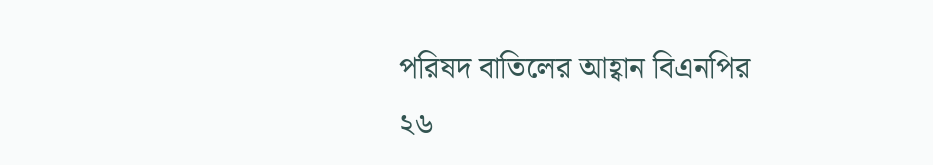পরিষদ বাতিলের আহ্বান বিএনপির
২৬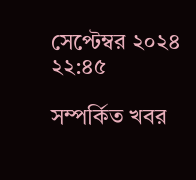সেপ্টেম্বর ২০২৪ ২২:৪৫

সম্পর্কিত খবর